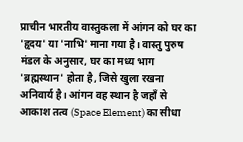प्राचीन भारतीय वास्तुकला में आंगन को घर का 'हृदय' या 'नाभि' माना गया है। वास्तु पुरुष मंडल के अनुसार, घर का मध्य भाग 'ब्रह्मस्थान' होता है, जिसे खुला रखना अनिवार्य है। आंगन वह स्थान है जहाँ से आकाश तत्व (Space Element) का सीधा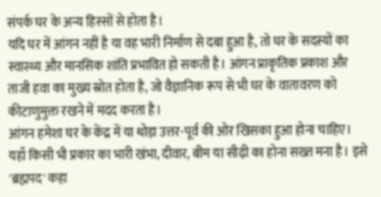संपर्क घर के अन्य हिस्सों से होता है।
यदि घर में आंगन नहीं है या वह भारी निर्माण से दबा हुआ है, तो घर के सदस्यों का स्वास्थ्य और मानसिक शांति प्रभावित हो सकती है। आंगन प्राकृतिक प्रकाश और ताजी हवा का मुख्य स्रोत होता है, जो वैज्ञानिक रूप से भी घर के वातावरण को कीटाणुमुक्त रखने में मदद करता है।
आंगन हमेशा घर के केंद्र में या थोड़ा उत्तर-पूर्व की ओर खिसका हुआ होना चाहिए। यहाँ किसी भी प्रकार का भारी खंभा, दीवार, बीम या सीढ़ी का होना सख्त मना है। इसे 'ब्रह्मपद' कहा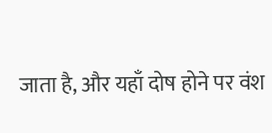जाता है, और यहाँ दोष होने पर वंश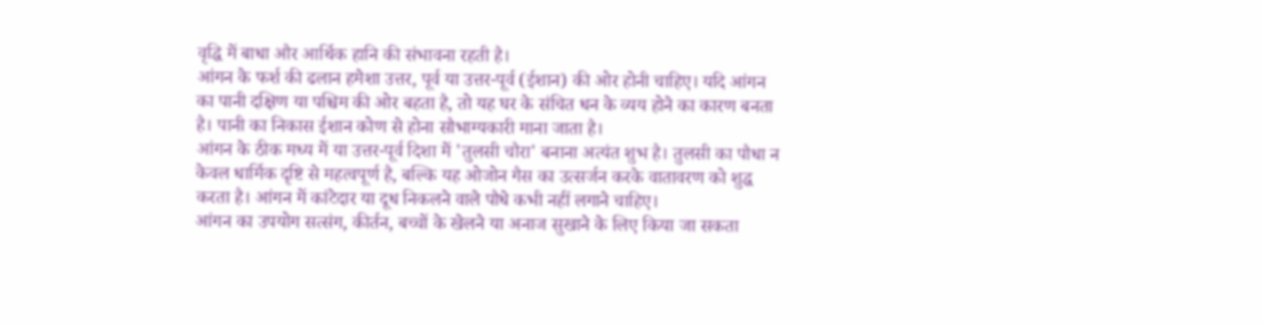वृद्धि में बाधा और आर्थिक हानि की संभावना रहती है।
आंगन के फर्श की ढलान हमेशा उत्तर, पूर्व या उत्तर-पूर्व (ईशान) की ओर होनी चाहिए। यदि आंगन का पानी दक्षिण या पश्चिम की ओर बहता है, तो यह घर के संचित धन के व्यय होने का कारण बनता है। पानी का निकास ईशान कोण से होना सौभाग्यकारी माना जाता है।
आंगन के ठीक मध्य में या उत्तर-पूर्व दिशा में 'तुलसी चौरा' बनाना अत्यंत शुभ है। तुलसी का पौधा न केवल धार्मिक दृष्टि से महत्वपूर्ण है, बल्कि यह ओजोन गैस का उत्सर्जन करके वातावरण को शुद्ध करता है। आंगन में कांटेदार या दूध निकलने वाले पौधे कभी नहीं लगाने चाहिए।
आंगन का उपयोग सत्संग, कीर्तन, बच्चों के खेलने या अनाज सुखाने के लिए किया जा सकता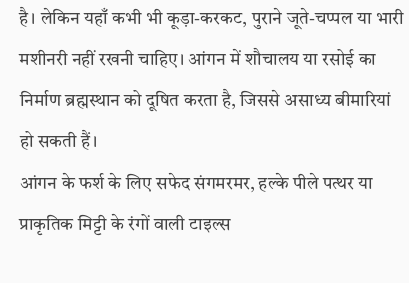है। लेकिन यहाँ कभी भी कूड़ा-करकट, पुराने जूते-चप्पल या भारी मशीनरी नहीं रखनी चाहिए। आंगन में शौचालय या रसोई का निर्माण ब्रह्मस्थान को दूषित करता है, जिससे असाध्य बीमारियां हो सकती हैं।
आंगन के फर्श के लिए सफेद संगमरमर, हल्के पीले पत्थर या प्राकृतिक मिट्टी के रंगों वाली टाइल्स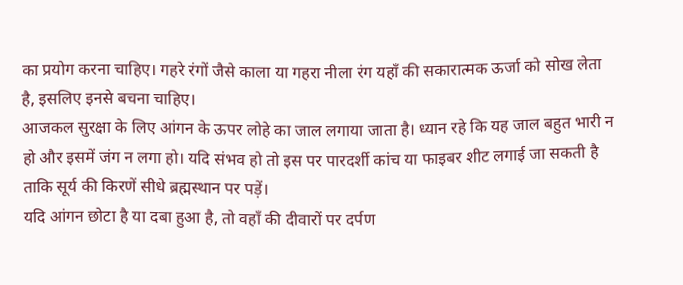का प्रयोग करना चाहिए। गहरे रंगों जैसे काला या गहरा नीला रंग यहाँ की सकारात्मक ऊर्जा को सोख लेता है, इसलिए इनसे बचना चाहिए।
आजकल सुरक्षा के लिए आंगन के ऊपर लोहे का जाल लगाया जाता है। ध्यान रहे कि यह जाल बहुत भारी न हो और इसमें जंग न लगा हो। यदि संभव हो तो इस पर पारदर्शी कांच या फाइबर शीट लगाई जा सकती है ताकि सूर्य की किरणें सीधे ब्रह्मस्थान पर पड़ें।
यदि आंगन छोटा है या दबा हुआ है, तो वहाँ की दीवारों पर दर्पण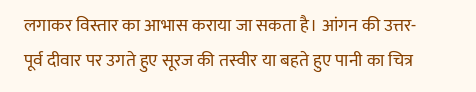लगाकर विस्तार का आभास कराया जा सकता है। आंगन की उत्तर-पूर्व दीवार पर उगते हुए सूरज की तस्वीर या बहते हुए पानी का चित्र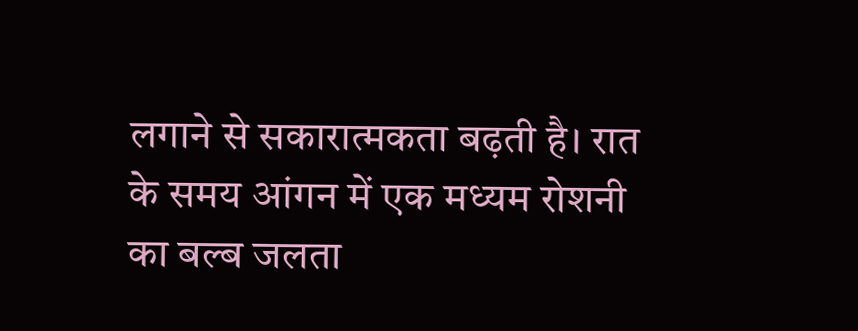लगाने से सकारात्मकता बढ़ती है। रात के समय आंगन में एक मध्यम रोशनी का बल्ब जलता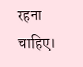रहना चाहिए।